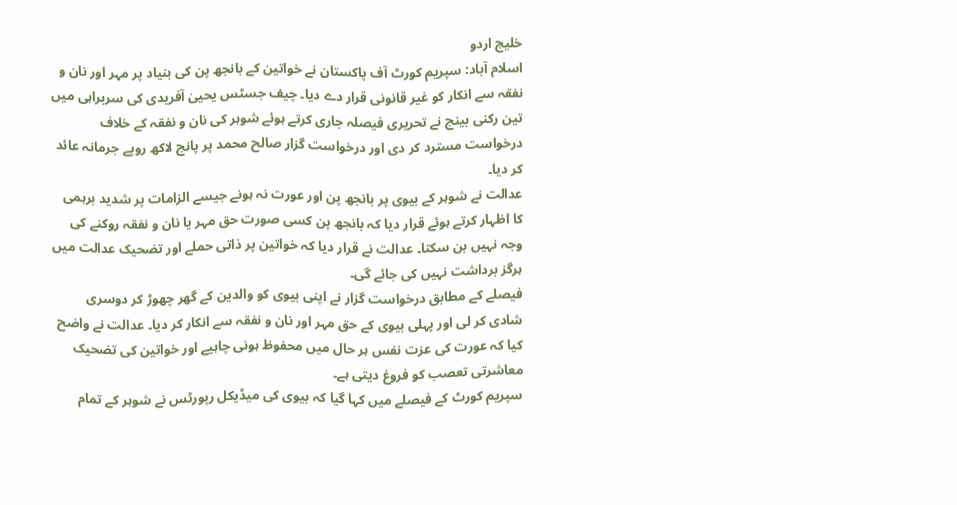خلیج اردو
اسلام آباد: سپریم کورٹ آف پاکستان نے خواتین کے بانجھ پن کی بنیاد پر مہر اور نان و نفقہ سے انکار کو غیر قانونی قرار دے دیا۔ چیف جسٹس یحییٰ آفریدی کی سربراہی میں تین رکنی بینچ نے تحریری فیصلہ جاری کرتے ہوئے شوہر کی نان و نفقہ کے خلاف درخواست مسترد کر دی اور درخواست گزار صالح محمد پر پانچ لاکھ روپے جرمانہ عائد کر دیا۔
عدالت نے شوہر کے بیوی پر بانجھ پن اور عورت نہ ہونے جیسے الزامات پر شدید برہمی کا اظہار کرتے ہوئے قرار دیا کہ بانجھ پن کسی صورت حق مہر یا نان و نفقہ روکنے کی وجہ نہیں بن سکتا۔ عدالت نے قرار دیا کہ خواتین پر ذاتی حملے اور تضحیک عدالت میں ہرگز برداشت نہیں کی جائے گی۔
فیصلے کے مطابق درخواست گزار نے اپنی بیوی کو والدین کے گھر چھوڑ کر دوسری شادی کر لی اور پہلی بیوی کے حق مہر اور نان و نفقہ سے انکار کر دیا۔ عدالت نے واضح کیا کہ عورت کی عزت نفس ہر حال میں محفوظ ہونی چاہیے اور خواتین کی تضحیک معاشرتی تعصب کو فروغ دیتی ہے۔
سپریم کورٹ کے فیصلے میں کہا گیا کہ بیوی کی میڈیکل رپورٹس نے شوہر کے تمام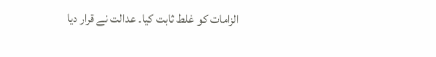الزامات کو غلط ثابت کیا۔ عدالت نے قرار دیا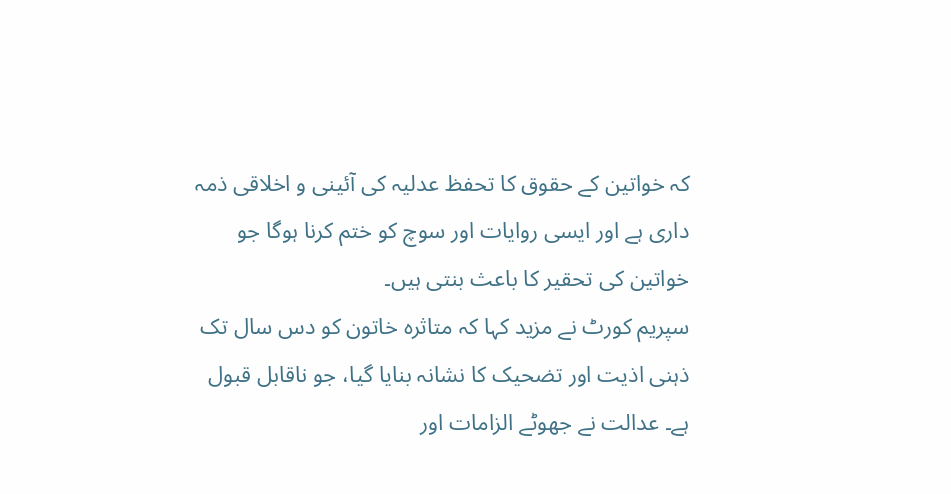کہ خواتین کے حقوق کا تحفظ عدلیہ کی آئینی و اخلاقی ذمہ داری ہے اور ایسی روایات اور سوچ کو ختم کرنا ہوگا جو خواتین کی تحقیر کا باعث بنتی ہیں۔
سپریم کورٹ نے مزید کہا کہ متاثرہ خاتون کو دس سال تک ذہنی اذیت اور تضحیک کا نشانہ بنایا گیا، جو ناقابل قبول ہے۔ عدالت نے جھوٹے الزامات اور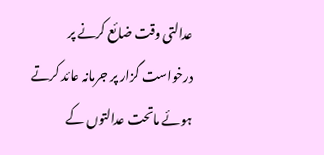عدالتی وقت ضائع کرنے پر درخواست گزار پر جرمانہ عائد کرتے ہوئے ماتحت عدالتوں کے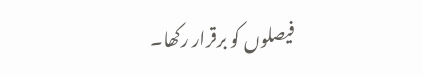فیصلوں کو برقرار رکھا۔